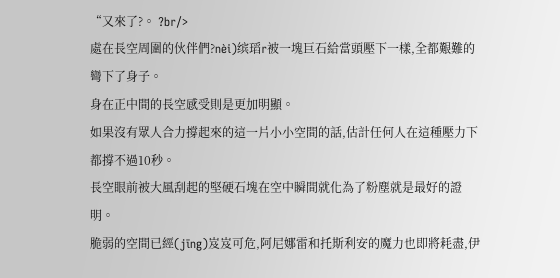“又來了?。 ?br/>
處在長空周圍的伙伴們?nèi)缤瑫r被一塊巨石給當頭壓下一樣,全都艱難的彎下了身子。
身在正中間的長空感受則是更加明顯。
如果沒有眾人合力撐起來的這一片小小空間的話,估計任何人在這種壓力下都撐不過10秒。
長空眼前被大風刮起的堅硬石塊在空中瞬間就化為了粉塵就是最好的證明。
脆弱的空間已經(jīng)岌岌可危,阿尼娜雷和托斯利安的魔力也即將耗盡,伊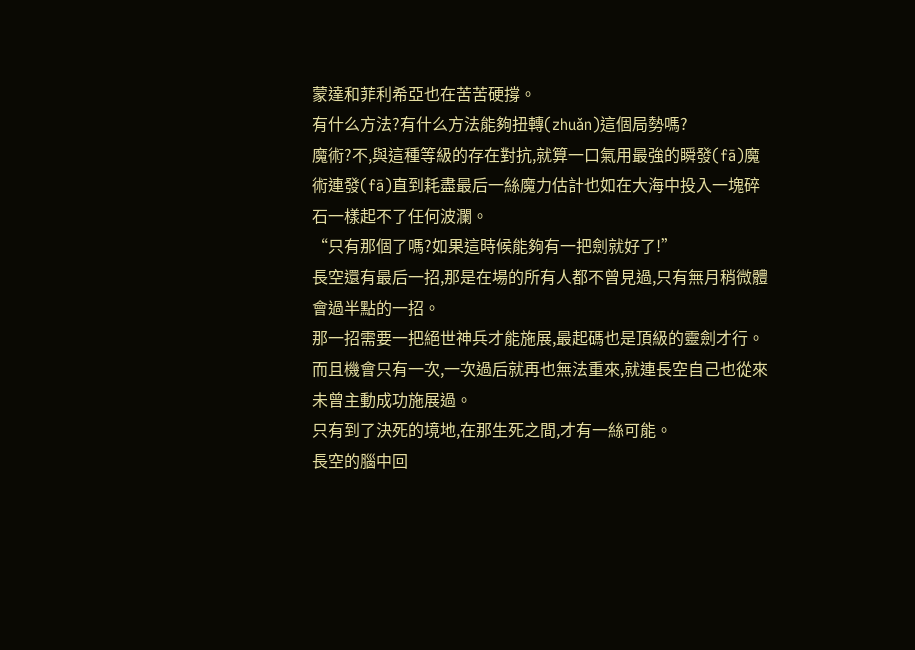蒙達和菲利希亞也在苦苦硬撐。
有什么方法?有什么方法能夠扭轉(zhuǎn)這個局勢嗎?
魔術?不,與這種等級的存在對抗,就算一口氣用最強的瞬發(fā)魔術連發(fā)直到耗盡最后一絲魔力估計也如在大海中投入一塊碎石一樣起不了任何波瀾。
“只有那個了嗎?如果這時候能夠有一把劍就好了!”
長空還有最后一招,那是在場的所有人都不曾見過,只有無月稍微體會過半點的一招。
那一招需要一把絕世神兵才能施展,最起碼也是頂級的靈劍才行。
而且機會只有一次,一次過后就再也無法重來,就連長空自己也從來未曾主動成功施展過。
只有到了決死的境地,在那生死之間,才有一絲可能。
長空的腦中回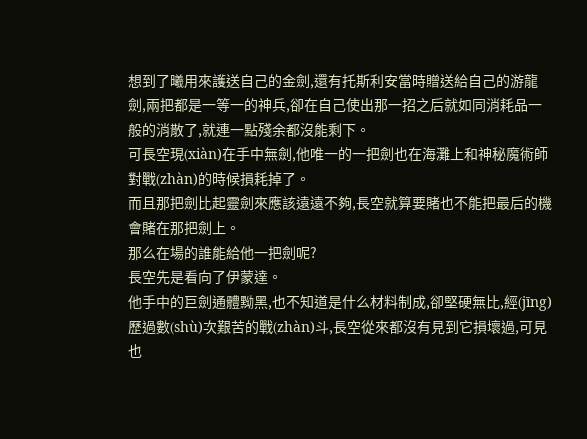想到了曦用來護送自己的金劍,還有托斯利安當時贈送給自己的游龍劍,兩把都是一等一的神兵,卻在自己使出那一招之后就如同消耗品一般的消散了,就連一點殘余都沒能剩下。
可長空現(xiàn)在手中無劍,他唯一的一把劍也在海灘上和神秘魔術師對戰(zhàn)的時候損耗掉了。
而且那把劍比起靈劍來應該遠遠不夠,長空就算要賭也不能把最后的機會賭在那把劍上。
那么在場的誰能給他一把劍呢?
長空先是看向了伊蒙達。
他手中的巨劍通體黝黑,也不知道是什么材料制成,卻堅硬無比,經(jīng)歷過數(shù)次艱苦的戰(zhàn)斗,長空從來都沒有見到它損壞過,可見也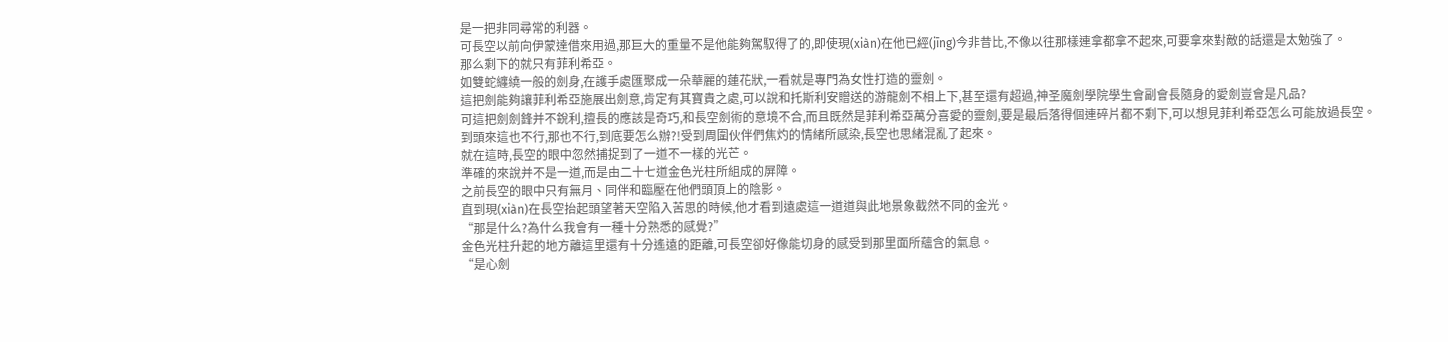是一把非同尋常的利器。
可長空以前向伊蒙達借來用過,那巨大的重量不是他能夠駕馭得了的,即使現(xiàn)在他已經(jīng)今非昔比,不像以往那樣連拿都拿不起來,可要拿來對敵的話還是太勉強了。
那么剩下的就只有菲利希亞。
如雙蛇纏繞一般的劍身,在護手處匯聚成一朵華麗的蓮花狀,一看就是專門為女性打造的靈劍。
這把劍能夠讓菲利希亞施展出劍意,肯定有其寶貴之處,可以說和托斯利安贈送的游龍劍不相上下,甚至還有超過,神圣魔劍學院學生會副會長隨身的愛劍豈會是凡品?
可這把劍劍鋒并不銳利,擅長的應該是奇巧,和長空劍術的意境不合,而且既然是菲利希亞萬分喜愛的靈劍,要是最后落得個連碎片都不剩下,可以想見菲利希亞怎么可能放過長空。
到頭來這也不行,那也不行,到底要怎么辦?!受到周圍伙伴們焦灼的情緒所感染,長空也思緒混亂了起來。
就在這時,長空的眼中忽然捕捉到了一道不一樣的光芒。
準確的來說并不是一道,而是由二十七道金色光柱所組成的屏障。
之前長空的眼中只有無月、同伴和臨壓在他們頭頂上的陰影。
直到現(xiàn)在長空抬起頭望著天空陷入苦思的時候,他才看到遠處這一道道與此地景象截然不同的金光。
“那是什么?為什么我會有一種十分熟悉的感覺?”
金色光柱升起的地方離這里還有十分遙遠的距離,可長空卻好像能切身的感受到那里面所蘊含的氣息。
“是心劍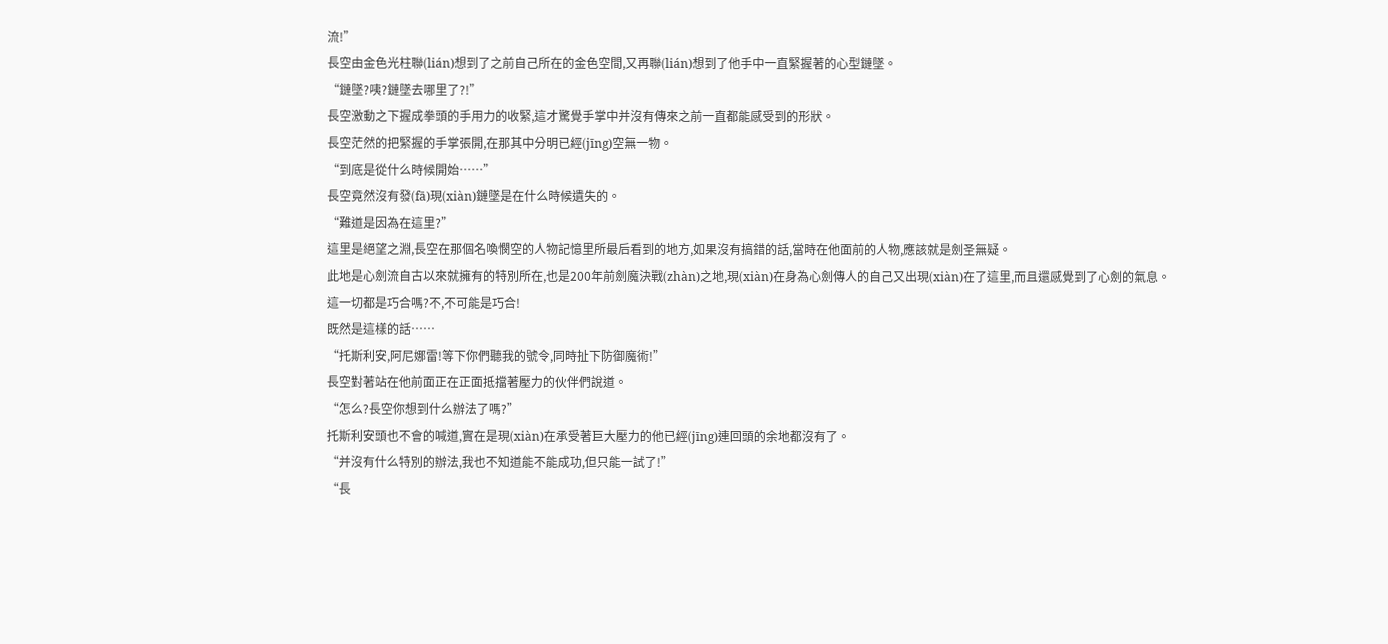流!”
長空由金色光柱聯(lián)想到了之前自己所在的金色空間,又再聯(lián)想到了他手中一直緊握著的心型鏈墜。
“鏈墜?咦?鏈墜去哪里了?!”
長空激動之下握成拳頭的手用力的收緊,這才驚覺手掌中并沒有傳來之前一直都能感受到的形狀。
長空茫然的把緊握的手掌張開,在那其中分明已經(jīng)空無一物。
“到底是從什么時候開始……”
長空竟然沒有發(fā)現(xiàn)鏈墜是在什么時候遺失的。
“難道是因為在這里?”
這里是絕望之淵,長空在那個名喚憫空的人物記憶里所最后看到的地方,如果沒有搞錯的話,當時在他面前的人物,應該就是劍圣無疑。
此地是心劍流自古以來就擁有的特別所在,也是200年前劍魔決戰(zhàn)之地,現(xiàn)在身為心劍傳人的自己又出現(xiàn)在了這里,而且還感覺到了心劍的氣息。
這一切都是巧合嗎?不,不可能是巧合!
既然是這樣的話……
“托斯利安,阿尼娜雷!等下你們聽我的號令,同時扯下防御魔術!”
長空對著站在他前面正在正面抵擋著壓力的伙伴們說道。
“怎么?長空你想到什么辦法了嗎?”
托斯利安頭也不會的喊道,實在是現(xiàn)在承受著巨大壓力的他已經(jīng)連回頭的余地都沒有了。
“并沒有什么特別的辦法,我也不知道能不能成功,但只能一試了!”
“長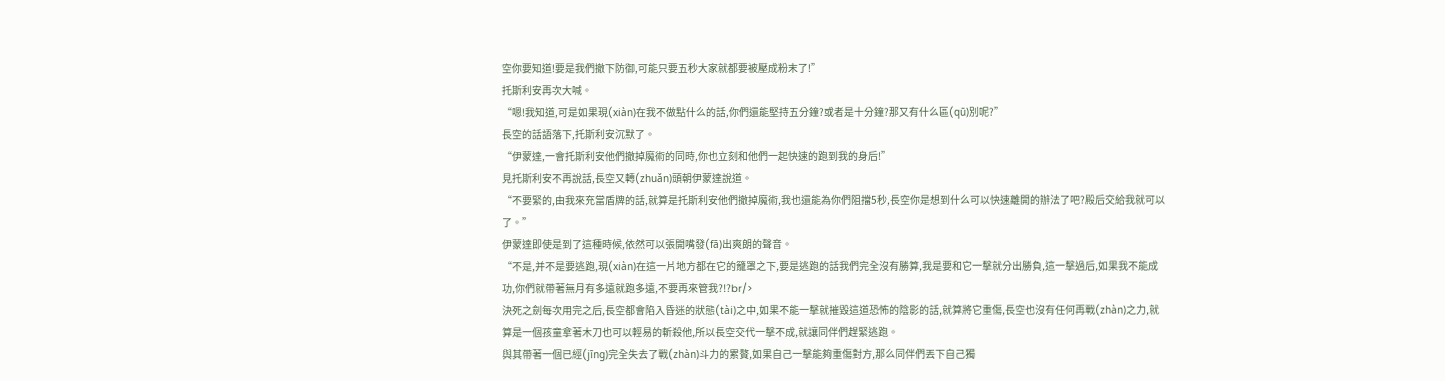空你要知道!要是我們撤下防御,可能只要五秒大家就都要被壓成粉末了!”
托斯利安再次大喊。
“嗯!我知道,可是如果現(xiàn)在我不做點什么的話,你們還能堅持五分鐘?或者是十分鐘?那又有什么區(qū)別呢?”
長空的話語落下,托斯利安沉默了。
“伊蒙達,一會托斯利安他們撤掉魔術的同時,你也立刻和他們一起快速的跑到我的身后!”
見托斯利安不再說話,長空又轉(zhuǎn)頭朝伊蒙達說道。
“不要緊的,由我來充當盾牌的話,就算是托斯利安他們撤掉魔術,我也還能為你們阻擋5秒,長空你是想到什么可以快速離開的辦法了吧?殿后交給我就可以了。”
伊蒙達即使是到了這種時候,依然可以張開嘴發(fā)出爽朗的聲音。
“不是,并不是要逃跑,現(xiàn)在這一片地方都在它的籠罩之下,要是逃跑的話我們完全沒有勝算,我是要和它一擊就分出勝負,這一擊過后,如果我不能成功,你們就帶著無月有多遠就跑多遠,不要再來管我?!?br/>
決死之劍每次用完之后,長空都會陷入昏迷的狀態(tài)之中,如果不能一擊就摧毀這道恐怖的陰影的話,就算將它重傷,長空也沒有任何再戰(zhàn)之力,就算是一個孩童拿著木刀也可以輕易的斬殺他,所以長空交代一擊不成,就讓同伴們趕緊逃跑。
與其帶著一個已經(jīng)完全失去了戰(zhàn)斗力的累贅,如果自己一擊能夠重傷對方,那么同伴們丟下自己獨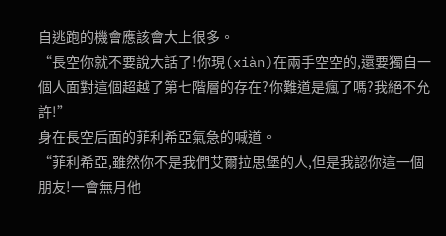自逃跑的機會應該會大上很多。
“長空你就不要說大話了!你現(xiàn)在兩手空空的,還要獨自一個人面對這個超越了第七階層的存在?你難道是瘋了嗎?我絕不允許!”
身在長空后面的菲利希亞氣急的喊道。
“菲利希亞,雖然你不是我們艾爾拉思堡的人,但是我認你這一個朋友!一會無月他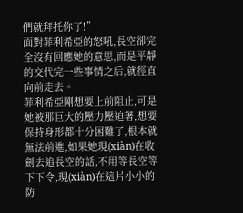們就拜托你了!”
面對菲利希亞的怒吼,長空卻完全沒有回應她的意思,而是平靜的交代完一些事情之后,就徑直向前走去。
菲利希亞剛想要上前阻止,可是她被那巨大的壓力壓迫著,想要保持身形都十分困難了,根本就無法前進,如果她現(xiàn)在收劍去追長空的話,不用等長空等下下令,現(xiàn)在這片小小的防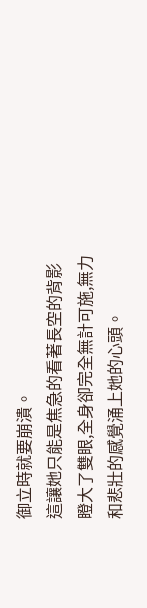御立時就要崩潰。
這讓她只能是焦急的看著長空的背影瞪大了雙眼,全身卻完全無計可施,無力和悲壯的感覺涌上她的心頭。